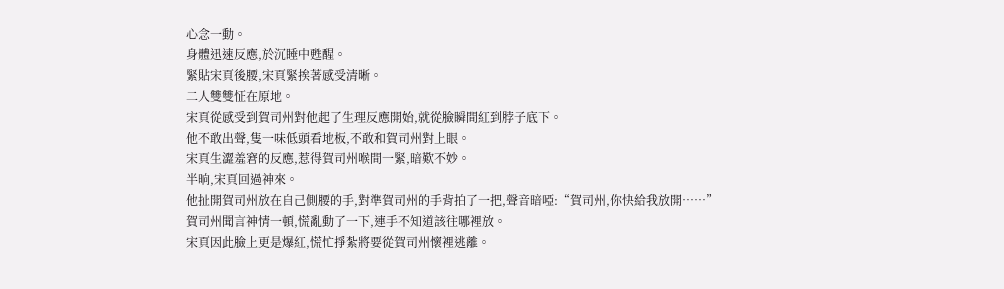心念一動。
身體迅速反應,於沉睡中甦醒。
緊貼宋頁後腰,宋頁緊挨著感受清晰。
二人雙雙怔在原地。
宋頁從感受到賀司州對他起了生理反應開始,就從臉瞬間紅到脖子底下。
他不敢出聲,隻一味低頭看地板,不敢和賀司州對上眼。
宋頁生澀羞窘的反應,惹得賀司州喉間一緊,暗歎不妙。
半晌,宋頁回過神來。
他扯開賀司州放在自己側腰的手,對準賀司州的手背拍了一把,聲音暗啞:“賀司州,你快給我放開……”
賀司州聞言神情一頓,慌亂動了一下,連手不知道該往哪裡放。
宋頁因此臉上更是爆紅,慌忙掙紮將要從賀司州懷裡逃離。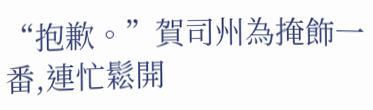“抱歉。”賀司州為掩飾一番,連忙鬆開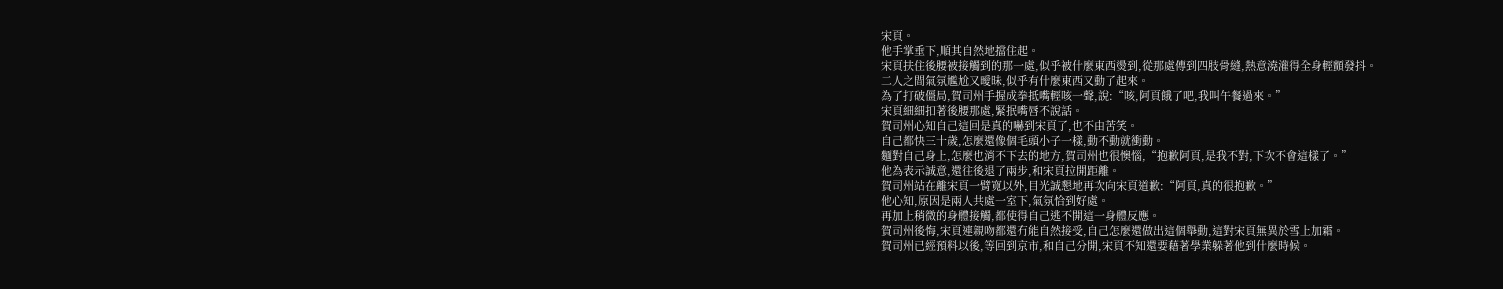宋頁。
他手掌垂下,順其自然地擋住起。
宋頁扶住後腰被接觸到的那一處,似乎被什麼東西燙到,從那處傳到四肢骨縫,熱意澆灌得全身輕顫發抖。
二人之間氣氛尷尬又曖昧,似乎有什麼東西又動了起來。
為了打破僵局,賀司州手握成拳抵嘴輕咳一聲,說:“咳,阿頁餓了吧,我叫午餐過來。”
宋頁細細扣著後腰那處,緊抿嘴唇不說話。
賀司州心知自己這回是真的嚇到宋頁了,也不由苦笑。
自己都快三十歲,怎麼還像個毛頭小子一樣,動不動就衝動。
麵對自己身上,怎麼也消不下去的地方,賀司州也很懊惱,“抱歉阿頁,是我不對,下次不會這樣了。”
他為表示誠意,還往後退了兩步,和宋頁拉開距離。
賀司州站在離宋頁一臂寬以外,目光誠懇地再次向宋頁道歉:“阿頁,真的很抱歉。”
他心知,原因是兩人共處一室下,氣氛恰到好處。
再加上稍微的身體接觸,都使得自己逃不開這一身體反應。
賀司州後悔,宋頁連親吻都還冇能自然接受,自己怎麼還做出這個舉動,這對宋頁無異於雪上加霜。
賀司州已經預料以後,等回到京市,和自己分開,宋頁不知還要藉著學業躲著他到什麼時候。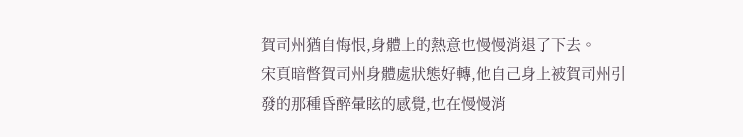賀司州猶自悔恨,身體上的熱意也慢慢消退了下去。
宋頁暗暼賀司州身體處狀態好轉,他自己身上被賀司州引發的那種昏醉暈眩的感覺,也在慢慢消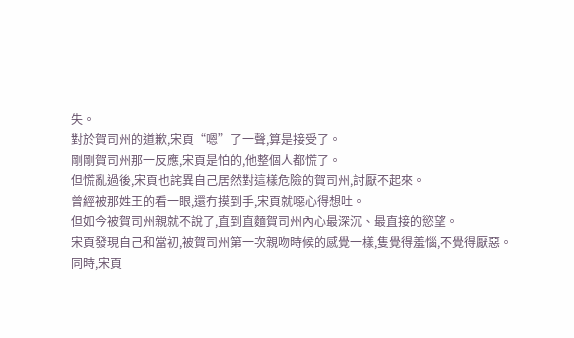失。
對於賀司州的道歉,宋頁“嗯”了一聲,算是接受了。
剛剛賀司州那一反應,宋頁是怕的,他整個人都慌了。
但慌亂過後,宋頁也詫異自己居然對這樣危險的賀司州,討厭不起來。
曾經被那姓王的看一眼,還冇摸到手,宋頁就噁心得想吐。
但如今被賀司州親就不說了,直到直麵賀司州內心最深沉、最直接的慾望。
宋頁發現自己和當初,被賀司州第一次親吻時候的感覺一樣,隻覺得羞惱,不覺得厭惡。
同時,宋頁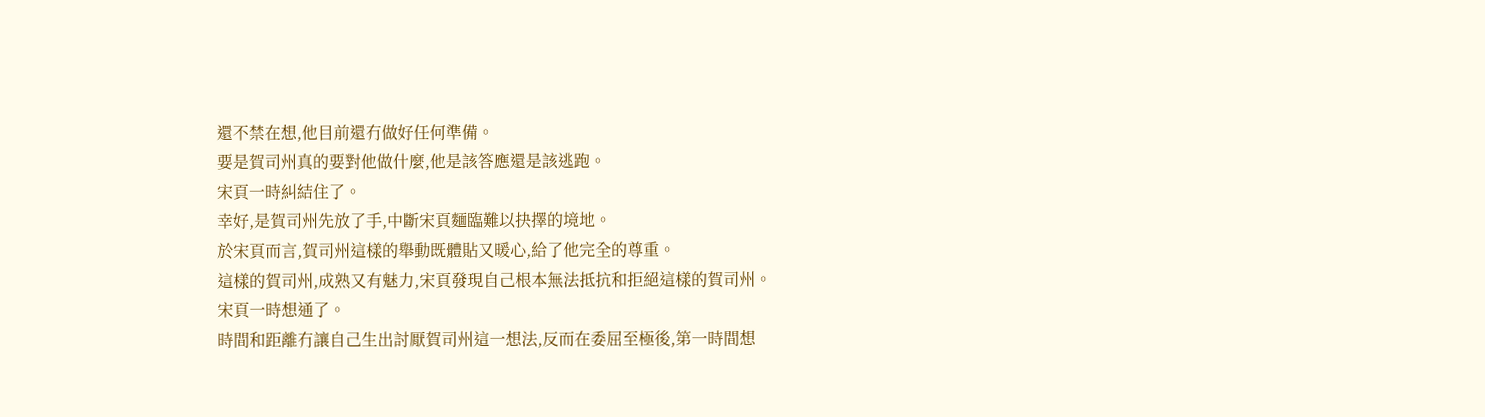還不禁在想,他目前還冇做好任何準備。
要是賀司州真的要對他做什麼,他是該答應還是該逃跑。
宋頁一時糾結住了。
幸好,是賀司州先放了手,中斷宋頁麵臨難以抉擇的境地。
於宋頁而言,賀司州這樣的舉動既體貼又暖心,給了他完全的尊重。
這樣的賀司州,成熟又有魅力,宋頁發現自己根本無法抵抗和拒絕這樣的賀司州。
宋頁一時想通了。
時間和距離冇讓自己生出討厭賀司州這一想法,反而在委屈至極後,第一時間想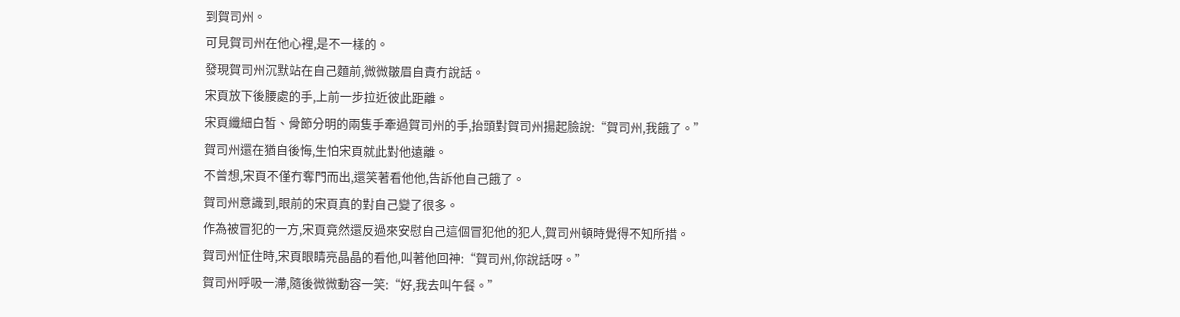到賀司州。
可見賀司州在他心裡,是不一樣的。
發現賀司州沉默站在自己麵前,微微皺眉自責冇說話。
宋頁放下後腰處的手,上前一步拉近彼此距離。
宋頁纖細白皙、骨節分明的兩隻手牽過賀司州的手,抬頭對賀司州揚起臉說:“賀司州,我餓了。”
賀司州還在猶自後悔,生怕宋頁就此對他遠離。
不曾想,宋頁不僅冇奪門而出,還笑著看他他,告訴他自己餓了。
賀司州意識到,眼前的宋頁真的對自己變了很多。
作為被冒犯的一方,宋頁竟然還反過來安慰自己這個冒犯他的犯人,賀司州頓時覺得不知所措。
賀司州怔住時,宋頁眼睛亮晶晶的看他,叫著他回神:“賀司州,你說話呀。”
賀司州呼吸一滯,隨後微微動容一笑:“好,我去叫午餐。”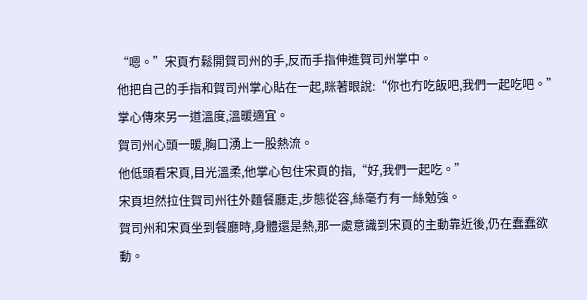“嗯。”宋頁冇鬆開賀司州的手,反而手指伸進賀司州掌中。
他把自己的手指和賀司州掌心貼在一起,眯著眼說:“你也冇吃飯吧,我們一起吃吧。”
掌心傳來另一道溫度,溫暖適宜。
賀司州心頭一暖,胸口湧上一股熱流。
他低頭看宋頁,目光溫柔,他掌心包住宋頁的指,“好,我們一起吃。”
宋頁坦然拉住賀司州往外麵餐廳走,步態從容,絲毫冇有一絲勉強。
賀司州和宋頁坐到餐廳時,身體還是熱,那一處意識到宋頁的主動靠近後,仍在蠢蠢欲動。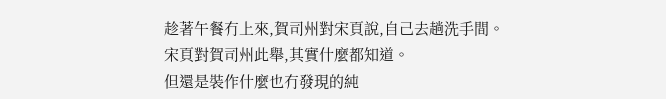趁著午餐冇上來,賀司州對宋頁說,自己去趟洗手間。
宋頁對賀司州此舉,其實什麼都知道。
但還是裝作什麼也冇發現的純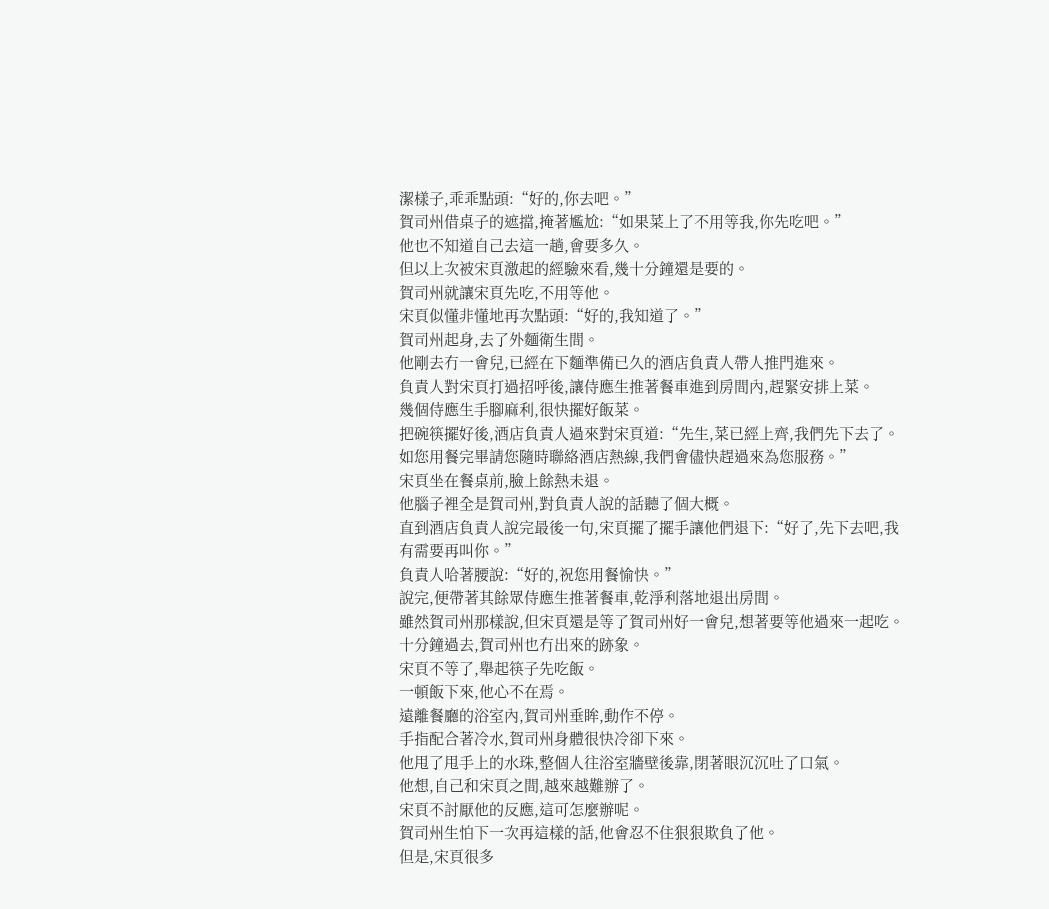潔樣子,乖乖點頭:“好的,你去吧。”
賀司州借桌子的遮擋,掩著尷尬:“如果菜上了不用等我,你先吃吧。”
他也不知道自己去這一趟,會要多久。
但以上次被宋頁激起的經驗來看,幾十分鐘還是要的。
賀司州就讓宋頁先吃,不用等他。
宋頁似懂非懂地再次點頭:“好的,我知道了。”
賀司州起身,去了外麵衛生間。
他剛去冇一會兒,已經在下麵準備已久的酒店負責人帶人推門進來。
負責人對宋頁打過招呼後,讓侍應生推著餐車進到房間內,趕緊安排上菜。
幾個侍應生手腳麻利,很快擺好飯菜。
把碗筷擺好後,酒店負責人過來對宋頁道:“先生,菜已經上齊,我們先下去了。如您用餐完畢請您隨時聯絡酒店熱線,我們會儘快趕過來為您服務。”
宋頁坐在餐桌前,臉上餘熱未退。
他腦子裡全是賀司州,對負責人說的話聽了個大概。
直到酒店負責人說完最後一句,宋頁擺了擺手讓他們退下:“好了,先下去吧,我有需要再叫你。”
負責人哈著腰說:“好的,祝您用餐愉快。”
說完,便帶著其餘眾侍應生推著餐車,乾淨利落地退出房間。
雖然賀司州那樣說,但宋頁還是等了賀司州好一會兒,想著要等他過來一起吃。
十分鐘過去,賀司州也冇出來的跡象。
宋頁不等了,舉起筷子先吃飯。
一頓飯下來,他心不在焉。
遠離餐廳的浴室內,賀司州垂眸,動作不停。
手指配合著冷水,賀司州身體很快冷卻下來。
他甩了甩手上的水珠,整個人往浴室牆壁後靠,閉著眼沉沉吐了口氣。
他想,自己和宋頁之間,越來越難辦了。
宋頁不討厭他的反應,這可怎麼辦呢。
賀司州生怕下一次再這樣的話,他會忍不住狠狠欺負了他。
但是,宋頁很多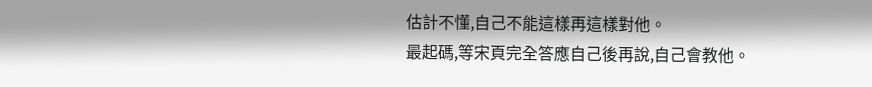估計不懂,自己不能這樣再這樣對他。
最起碼,等宋頁完全答應自己後再說,自己會教他。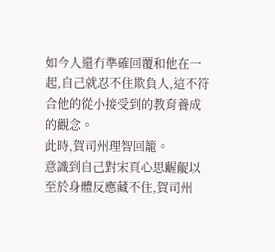如今人還冇準確回覆和他在一起,自己就忍不住欺負人,這不符合他的從小接受到的教育養成的觀念。
此時,賀司州理智回籠。
意識到自己對宋頁心思齷齪以至於身體反應藏不住,賀司州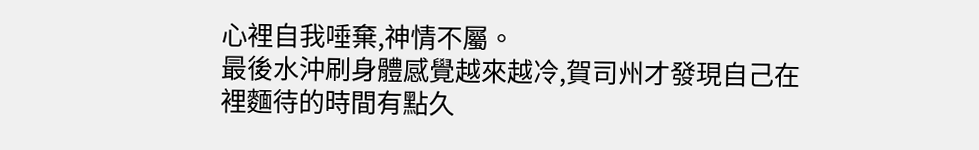心裡自我唾棄,神情不屬。
最後水沖刷身體感覺越來越冷,賀司州才發現自己在裡麵待的時間有點久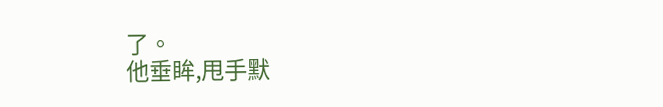了。
他垂眸,甩手默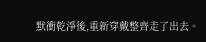默衝乾淨後,重新穿戴整齊走了出去。